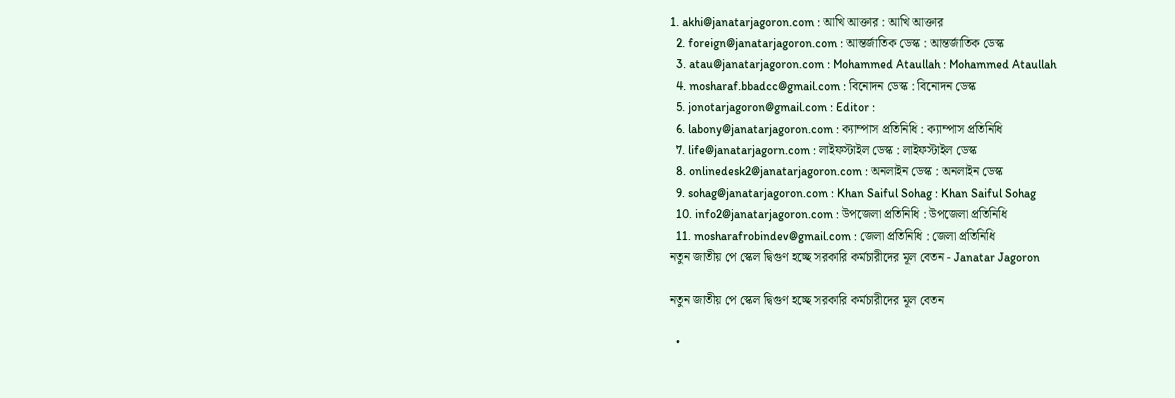1. akhi@janatarjagoron.com : আখি আক্তার : আখি আক্তার
  2. foreign@janatarjagoron.com : আন্তর্জাতিক ডেস্ক : আন্তর্জাতিক ডেস্ক
  3. atau@janatarjagoron.com : Mohammed Ataullah : Mohammed Ataullah
  4. mosharaf.bbadcc@gmail.com : বিনোদন ডেস্ক : বিনোদন ডেস্ক
  5. jonotarjagoron@gmail.com : Editor :
  6. labony@janatarjagoron.com : ক্যাম্পাস প্রতিনিধি : ক্যাম্পাস প্রতিনিধি
  7. life@janatarjagorn.com : লাইফস্টাইল ডেস্ক : লাইফস্টাইল ডেস্ক
  8. onlinedesk2@janatarjagoron.com : অনলাইন ডেস্ক : অনলাইন ডেস্ক
  9. sohag@janatarjagoron.com : Khan Saiful Sohag : Khan Saiful Sohag
  10. info2@janatarjagoron.com : উপজেলা প্রতিনিধি : উপজেলা প্রতিনিধি
  11. mosharafrobindev@gmail.com : জেলা প্রতিনিধি : জেলা প্রতিনিধি
নতুন জাতীয় পে স্কেল দ্বিগুণ হচ্ছে সরকারি কর্মচারীদের মূল বেতন - Janatar Jagoron

নতুন জাতীয় পে স্কেল দ্বিগুণ হচ্ছে সরকারি কর্মচারীদের মূল বেতন

  •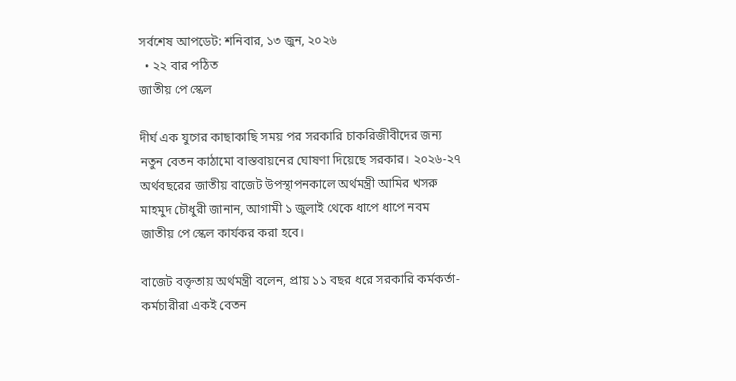সর্বশেষ আপডেট: শনিবার, ১৩ জুন, ২০২৬
  • ২২ বার পঠিত
জাতীয় পে স্কেল

দীর্ঘ এক যুগের কাছাকাছি সময় পর সরকারি চাকরিজীবীদের জন্য নতুন বেতন কাঠামো বাস্তবায়নের ঘোষণা দিয়েছে সরকার। ২০২৬-২৭ অর্থবছরের জাতীয় বাজেট উপস্থাপনকালে অর্থমন্ত্রী আমির খসরু মাহমুদ চৌধুরী জানান, আগামী ১ জুলাই থেকে ধাপে ধাপে নবম জাতীয় পে স্কেল কার্যকর করা হবে।

বাজেট বক্তৃতায় অর্থমন্ত্রী বলেন, প্রায় ১১ বছর ধরে সরকারি কর্মকর্তা-কর্মচারীরা একই বেতন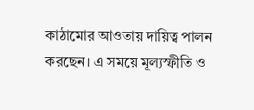কাঠামোর আওতায় দায়িত্ব পালন করছেন। এ সময়ে মূল্যস্ফীতি ও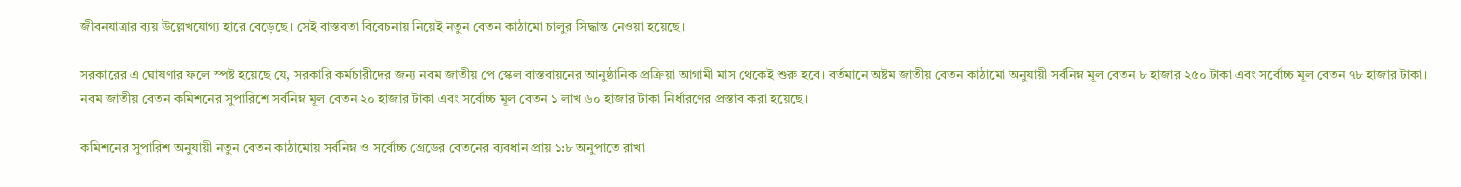জীবনযাত্রার ব্যয় উল্লেখযোগ্য হারে বেড়েছে। সেই বাস্তবতা বিবেচনায় নিয়েই নতুন বেতন কাঠামো চালুর সিদ্ধান্ত নেওয়া হয়েছে।

সরকারের এ ঘোষণার ফলে স্পষ্ট হয়েছে যে, সরকারি কর্মচারীদের জন্য নবম জাতীয় পে স্কেল বাস্তবায়নের আনুষ্ঠানিক প্রক্রিয়া আগামী মাস থেকেই শুরু হবে। বর্তমানে অষ্টম জাতীয় বেতন কাঠামো অনুযায়ী সর্বনিম্ন মূল বেতন ৮ হাজার ২৫০ টাকা এবং সর্বোচ্চ মূল বেতন ৭৮ হাজার টাকা। নবম জাতীয় বেতন কমিশনের সুপারিশে সর্বনিম্ন মূল বেতন ২০ হাজার টাকা এবং সর্বোচ্চ মূল বেতন ১ লাখ ৬০ হাজার টাকা নির্ধারণের প্রস্তাব করা হয়েছে।

কমিশনের সুপারিশ অনুযায়ী নতুন বেতন কাঠামোয় সর্বনিম্ন ও সর্বোচ্চ গ্রেডের বেতনের ব্যবধান প্রায় ১:৮ অনুপাতে রাখা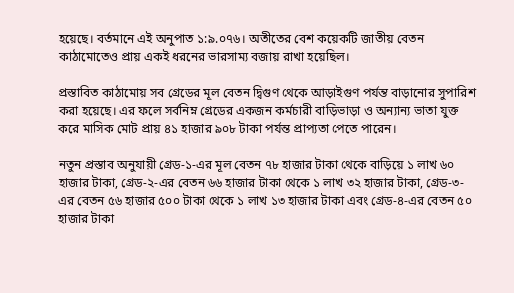হয়েছে। বর্তমানে এই অনুপাত ১:৯.০৭৬। অতীতের বেশ কয়েকটি জাতীয় বেতন কাঠামোতেও প্রায় একই ধরনের ভারসাম্য বজায় রাখা হয়েছিল।

প্রস্তাবিত কাঠামোয় সব গ্রেডের মূল বেতন দ্বিগুণ থেকে আড়াইগুণ পর্যন্ত বাড়ানোর সুপারিশ করা হয়েছে। এর ফলে সর্বনিম্ন গ্রেডের একজন কর্মচারী বাড়িভাড়া ও অন্যান্য ভাতা যুক্ত করে মাসিক মোট প্রায় ৪১ হাজার ৯০৮ টাকা পর্যন্ত প্রাপ্যতা পেতে পারেন।

নতুন প্রস্তাব অনুযায়ী গ্রেড-১-এর মূল বেতন ৭৮ হাজার টাকা থেকে বাড়িয়ে ১ লাখ ৬০ হাজার টাকা, গ্রেড-২-এর বেতন ৬৬ হাজার টাকা থেকে ১ লাখ ৩২ হাজার টাকা, গ্রেড-৩-এর বেতন ৫৬ হাজার ৫০০ টাকা থেকে ১ লাখ ১৩ হাজার টাকা এবং গ্রেড-৪-এর বেতন ৫০ হাজার টাকা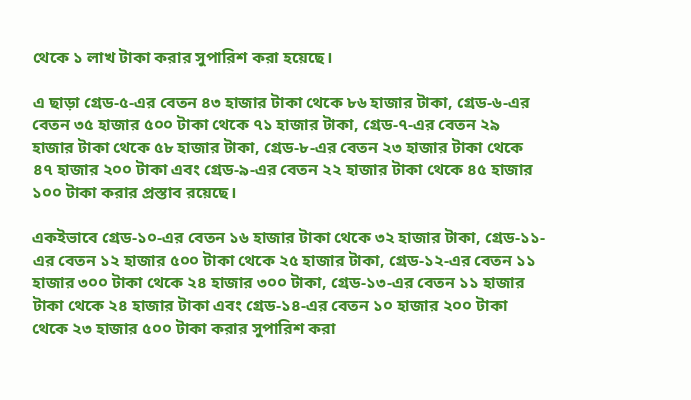থেকে ১ লাখ টাকা করার সুপারিশ করা হয়েছে।

এ ছাড়া গ্রেড-৫-এর বেতন ৪৩ হাজার টাকা থেকে ৮৬ হাজার টাকা, গ্রেড-৬-এর বেতন ৩৫ হাজার ৫০০ টাকা থেকে ৭১ হাজার টাকা, গ্রেড-৭-এর বেতন ২৯ হাজার টাকা থেকে ৫৮ হাজার টাকা, গ্রেড-৮-এর বেতন ২৩ হাজার টাকা থেকে ৪৭ হাজার ২০০ টাকা এবং গ্রেড-৯-এর বেতন ২২ হাজার টাকা থেকে ৪৫ হাজার ১০০ টাকা করার প্রস্তাব রয়েছে।

একইভাবে গ্রেড-১০-এর বেতন ১৬ হাজার টাকা থেকে ৩২ হাজার টাকা, গ্রেড-১১-এর বেতন ১২ হাজার ৫০০ টাকা থেকে ২৫ হাজার টাকা, গ্রেড-১২-এর বেতন ১১ হাজার ৩০০ টাকা থেকে ২৪ হাজার ৩০০ টাকা, গ্রেড-১৩-এর বেতন ১১ হাজার টাকা থেকে ২৪ হাজার টাকা এবং গ্রেড-১৪-এর বেতন ১০ হাজার ২০০ টাকা থেকে ২৩ হাজার ৫০০ টাকা করার সুপারিশ করা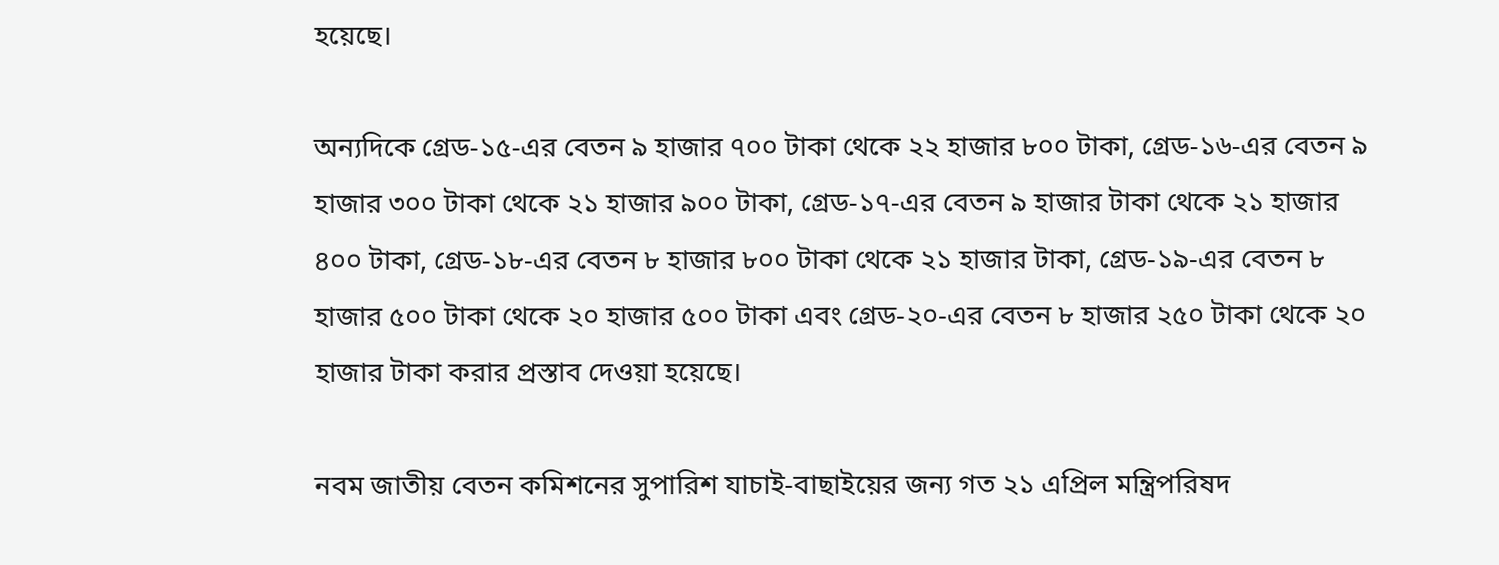হয়েছে।

অন্যদিকে গ্রেড-১৫-এর বেতন ৯ হাজার ৭০০ টাকা থেকে ২২ হাজার ৮০০ টাকা, গ্রেড-১৬-এর বেতন ৯ হাজার ৩০০ টাকা থেকে ২১ হাজার ৯০০ টাকা, গ্রেড-১৭-এর বেতন ৯ হাজার টাকা থেকে ২১ হাজার ৪০০ টাকা, গ্রেড-১৮-এর বেতন ৮ হাজার ৮০০ টাকা থেকে ২১ হাজার টাকা, গ্রেড-১৯-এর বেতন ৮ হাজার ৫০০ টাকা থেকে ২০ হাজার ৫০০ টাকা এবং গ্রেড-২০-এর বেতন ৮ হাজার ২৫০ টাকা থেকে ২০ হাজার টাকা করার প্রস্তাব দেওয়া হয়েছে।

নবম জাতীয় বেতন কমিশনের সুপারিশ যাচাই-বাছাইয়ের জন্য গত ২১ এপ্রিল মন্ত্রিপরিষদ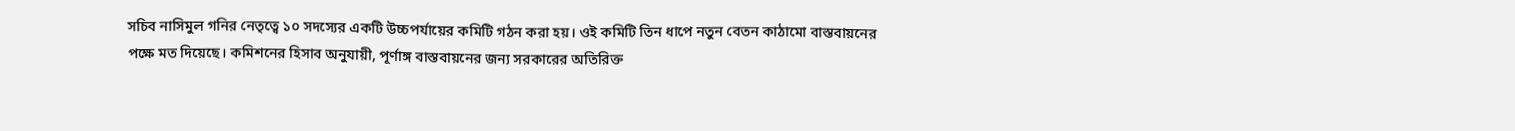সচিব নাসিমুল গনির নেতৃত্বে ১০ সদস্যের একটি উচ্চপর্যায়ের কমিটি গঠন করা হয়। ওই কমিটি তিন ধাপে নতুন বেতন কাঠামো বাস্তবায়নের পক্ষে মত দিয়েছে। কমিশনের হিসাব অনুযায়ী, পূর্ণাঙ্গ বাস্তবায়নের জন্য সরকারের অতিরিক্ত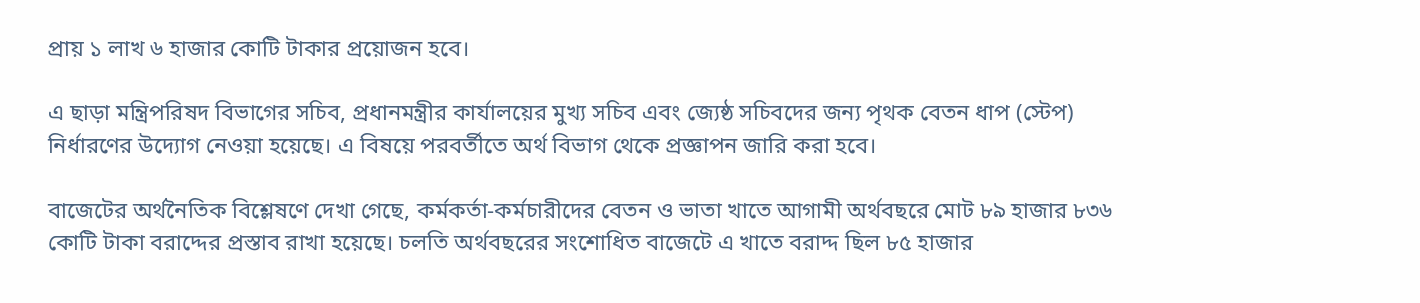প্রায় ১ লাখ ৬ হাজার কোটি টাকার প্রয়োজন হবে।

এ ছাড়া মন্ত্রিপরিষদ বিভাগের সচিব, প্রধানমন্ত্রীর কার্যালয়ের মুখ্য সচিব এবং জ্যেষ্ঠ সচিবদের জন্য পৃথক বেতন ধাপ (স্টেপ) নির্ধারণের উদ্যোগ নেওয়া হয়েছে। এ বিষয়ে পরবর্তীতে অর্থ বিভাগ থেকে প্রজ্ঞাপন জারি করা হবে।

বাজেটের অর্থনৈতিক বিশ্লেষণে দেখা গেছে, কর্মকর্তা-কর্মচারীদের বেতন ও ভাতা খাতে আগামী অর্থবছরে মোট ৮৯ হাজার ৮৩৬ কোটি টাকা বরাদ্দের প্রস্তাব রাখা হয়েছে। চলতি অর্থবছরের সংশোধিত বাজেটে এ খাতে বরাদ্দ ছিল ৮৫ হাজার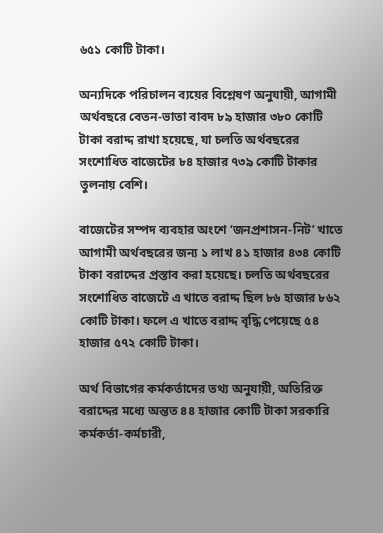৬৫১ কোটি টাকা।

অন্যদিকে পরিচালন ব্যয়ের বিশ্লেষণ অনুযায়ী, আগামী অর্থবছরে বেতন-ভাতা বাবদ ৮৯ হাজার ৩৮০ কোটি টাকা বরাদ্দ রাখা হয়েছে, যা চলতি অর্থবছরের সংশোধিত বাজেটের ৮৪ হাজার ৭৩৯ কোটি টাকার তুলনায় বেশি।

বাজেটের সম্পদ ব্যবহার অংশে ‘জনপ্রশাসন-নিট’ খাতে আগামী অর্থবছরের জন্য ১ লাখ ৪১ হাজার ৪৩৪ কোটি টাকা বরাদ্দের প্রস্তাব করা হয়েছে। চলতি অর্থবছরের সংশোধিত বাজেটে এ খাতে বরাদ্দ ছিল ৮৬ হাজার ৮৬২ কোটি টাকা। ফলে এ খাতে বরাদ্দ বৃদ্ধি পেয়েছে ৫৪ হাজার ৫৭২ কোটি টাকা।

অর্থ বিভাগের কর্মকর্তাদের তথ্য অনুযায়ী, অতিরিক্ত বরাদ্দের মধ্যে অন্তত ৪৪ হাজার কোটি টাকা সরকারি কর্মকর্তা-কর্মচারী,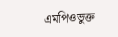এমপিওভুক্ত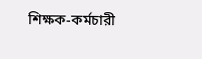শিক্ষক-কর্মচারী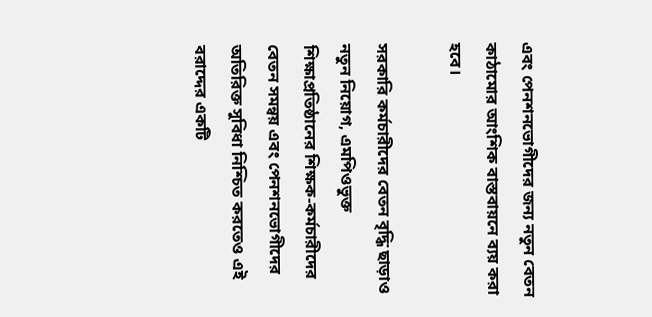এবং পেনশনভোগীদের জন্য নতুন বেতন কাঠামোর আংশিক বাস্তবায়নে ব্যয় করা হবে।

সরকারি কর্মচারীদের বেতন বৃদ্ধি ছাড়াও নতুন নিয়োগ, এমপিওভুক্ত শিক্ষাপ্রতিষ্ঠানের শিক্ষক-কর্মচারীদের বেতন সমন্বয় এবং পেনশনভোগীদের অতিরিক্ত সুবিধা নিশ্চিত করতেও এই বরাদ্দের একটি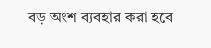বড় অংশ ব্যবহার করা হবে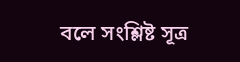বলে সংশ্লিষ্ট সূত্র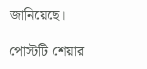জানিয়েছে।

পোস্টটি শেয়ার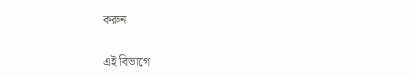করুন

এই বিভাগে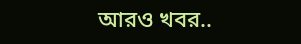আরও খবর..